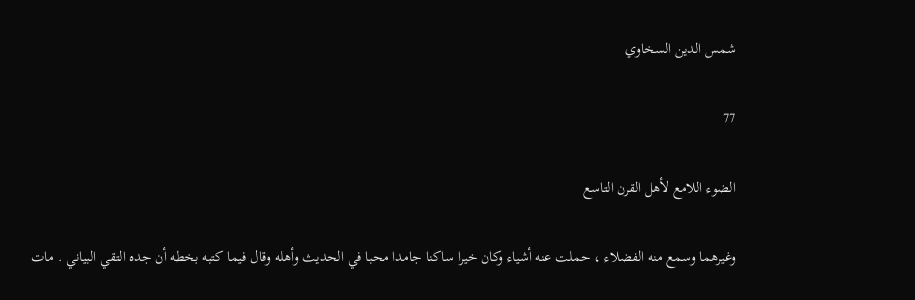شمس الدين السخاوي

77

الضوء اللامع لأهل القرن التاسع

وغيرهما وسمع منه الفضلاء ، حملت عنه أشياء وكان خيرا ساكنا جامدا محبا في الحديث وأهله وقال فيما كتبه بخطه أن جده التقي البياني . مات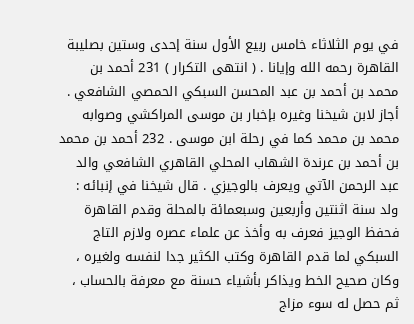في يوم الثلاثاء خامس ربيع الأول سنة إحدى وستين بصليبة القاهرة رحمه الله وإيانا . ( انتهى التكرار ) 231 أحمد بن محمد بن أحمد بن عبد المحسن السبكي الحمصي الشافعي . أجاز لابن شيخنا وغيره بإخبار بن موسى المراكشي وصوابه محمد بن محمد كما في رحلة ابن موسى . 232 أحمد بن محمد بن أحمد بن عرندة الشهاب المحلي القاهري الشافعي والد عبد الرحمن الآتي ويعرف بالوجيزي . قال شيخنا في إنبائه : ولد سنة اثنتين وأربعين وسبعمائة بالمحلة وقدم القاهرة فحفظ الوجيز فعرف به وأخذ عن علماء عصره ولازم التاج السبكي لما قدم القاهرة وكتب الكثير جدا لنفسه ولغيره ، وكان صحيح الخط ويذاكر بأشياء حسنة مع معرفة بالحساب ، ثم حصل له سوء مزاج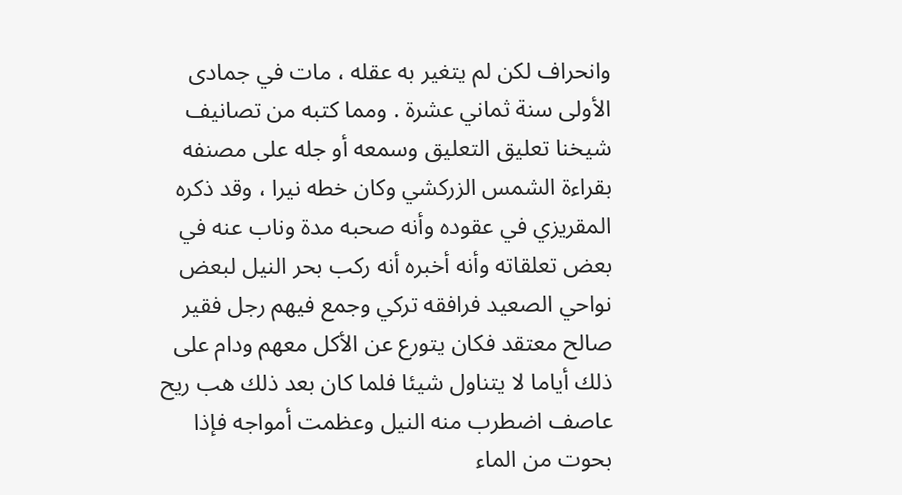وانحراف لكن لم يتغير به عقله ، مات في جمادى الأولى سنة ثماني عشرة . ومما كتبه من تصانيف شيخنا تعليق التعليق وسمعه أو جله على مصنفه بقراءة الشمس الزركشي وكان خطه نيرا ، وقد ذكره المقريزي في عقوده وأنه صحبه مدة وناب عنه في بعض تعلقاته وأنه أخبره أنه ركب بحر النيل لبعض نواحي الصعيد فرافقه تركي وجمع فيهم رجل فقير صالح معتقد فكان يتورع عن الأكل معهم ودام على ذلك أياما لا يتناول شيئا فلما كان بعد ذلك هب ريح عاصف اضطرب منه النيل وعظمت أمواجه فإذا بحوت من الماء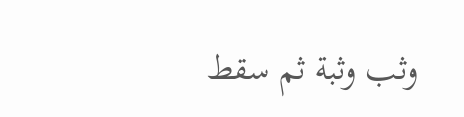وثب وثبة ثم سقط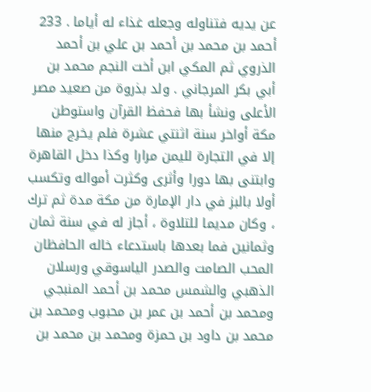عن يديه فتناوله وجعله غذاء له أياما . 233 أحمد بن محمد بن أحمد بن علي بن أحمد الذروي ثم المكي ابن أخت النجم محمد بن أبي بكر المرجاني . ولد بذروة من صعيد مصر الأعلى ونشأ بها فحفظ القرآن واستوطن مكة أواخر سنة اثنتي عشرة فلم يخرج منها إلا في التجارة لليمن مرارا وكذا دخل القاهرة وابتنى بها دورا وأثرى وكثرت أمواله وتكسب أولا بالبز في دار الإمارة من مكة مدة ثم ترك ، وكان مديما للتلاوة ، أجاز له في سنة ثمان وثمانين فما بعدها باستدعاء خاله الحافظان المحب الصامت والصدر الياسوقي ورسلان الذهبي والشمس محمد بن أحمد المنبجي ومحمد بن أحمد بن عمر بن محبوب ومحمد بن محمد بن داود بن حمزة ومحمد بن محمد بن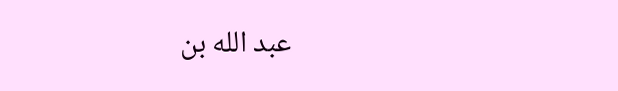عبد الله بن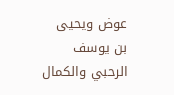عوض ويحيى بن يوسف الرحبي والكمال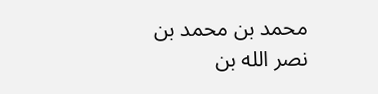محمد بن محمد بن نصر الله بن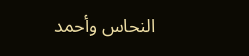النحاس وأحمد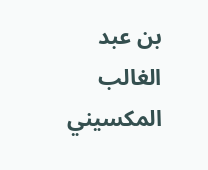بن عبد الغالب المكسيني